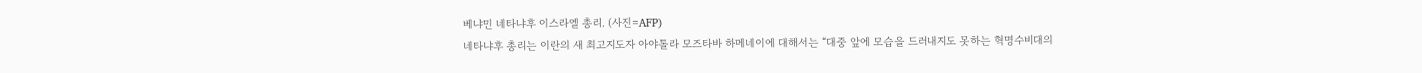베냐민 네타냐후 이스라엘 총리. (사진=AFP)
네타냐후 총리는 이란의 새 최고지도자 아야톨라 모즈타바 하메네이에 대해서는 “대중 앞에 모습을 드러내지도 못하는 혁명수비대의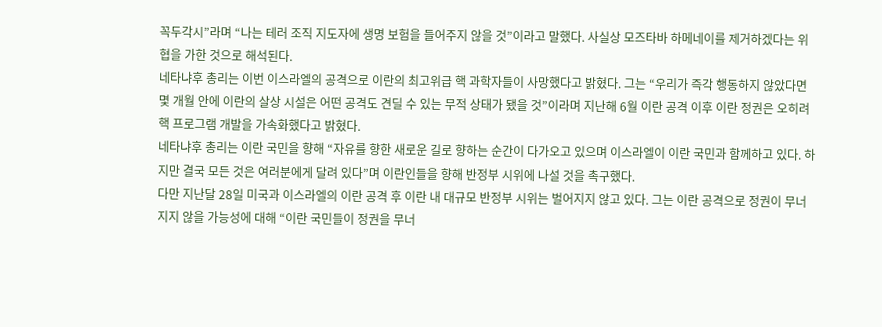꼭두각시”라며 “나는 테러 조직 지도자에 생명 보험을 들어주지 않을 것”이라고 말했다. 사실상 모즈타바 하메네이를 제거하겠다는 위협을 가한 것으로 해석된다.
네타냐후 총리는 이번 이스라엘의 공격으로 이란의 최고위급 핵 과학자들이 사망했다고 밝혔다. 그는 “우리가 즉각 행동하지 않았다면 몇 개월 안에 이란의 살상 시설은 어떤 공격도 견딜 수 있는 무적 상태가 됐을 것”이라며 지난해 6월 이란 공격 이후 이란 정권은 오히려 핵 프로그램 개발을 가속화했다고 밝혔다.
네타냐후 총리는 이란 국민을 향해 “자유를 향한 새로운 길로 향하는 순간이 다가오고 있으며 이스라엘이 이란 국민과 함께하고 있다. 하지만 결국 모든 것은 여러분에게 달려 있다”며 이란인들을 향해 반정부 시위에 나설 것을 촉구했다.
다만 지난달 28일 미국과 이스라엘의 이란 공격 후 이란 내 대규모 반정부 시위는 벌어지지 않고 있다. 그는 이란 공격으로 정권이 무너지지 않을 가능성에 대해 “이란 국민들이 정권을 무너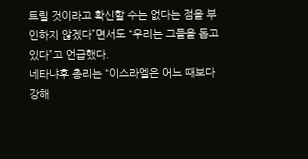트릴 것이라고 확신할 수는 없다는 점을 부인하지 않겠다”면서도 “우리는 그들을 돕고 있다”고 언급했다.
네타냐후 총리는 “이스라엘은 어느 때보다 강해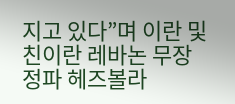지고 있다”며 이란 및 친이란 레바논 무장 정파 헤즈볼라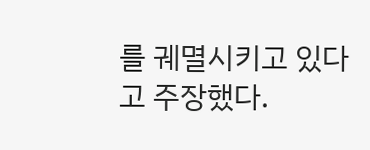를 궤멸시키고 있다고 주장했다.